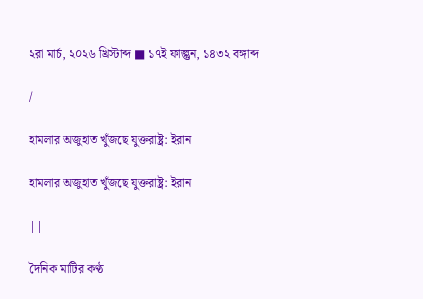২রা মার্চ, ২০২৬ খ্রিস্টাব্দ ■ ১৭ই ফাল্গুন, ১৪৩২ বঙ্গাব্দ

/

হামলার অজুহাত খুঁজছে যুক্তরাষ্ট্র: ইরান

হামলার অজুহাত খুঁজছে যুক্তরাষ্ট্র: ইরান

||

দৈনিক মাটির কণ্ঠ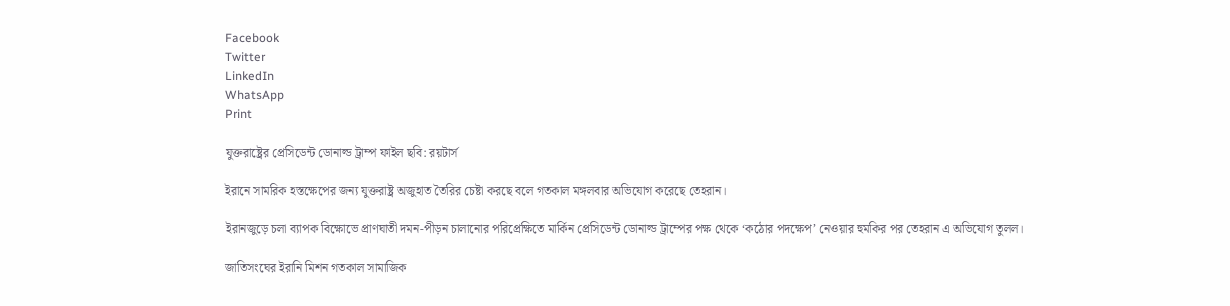Facebook
Twitter
LinkedIn
WhatsApp
Print

যুক্তরাষ্ট্রের প্রেসিডেন্ট ডোনাল্ড ট্রাম্প ফাইল ছবি: রয়টার্স

ইরানে সামরিক হস্তক্ষেপের জন্য যুক্তরাষ্ট্র অজুহাত তৈরির চেষ্টা করছে বলে গতকাল মঙ্গলবার অভিযোগ করেছে তেহরান।

ইরানজুড়ে চলা ব্যাপক বিক্ষোভে প্রাণঘাতী দমন-পীড়ন চালানোর পরিপ্রেক্ষিতে মার্কিন প্রেসিডেন্ট ডোনাল্ড ট্রাম্পের পক্ষ থেকে ‘কঠোর পদক্ষেপ’ নেওয়ার হুমকির পর তেহরান এ অভিযোগ তুলল।

জাতিসংঘের ইরানি মিশন গতকাল সামাজিক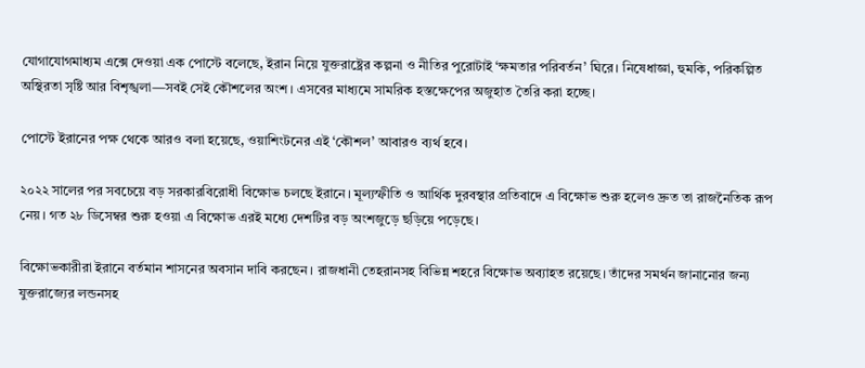যোগাযোগমাধ্যম এক্সে দেওয়া এক পোস্টে বলেছে, ইরান নিয়ে যুক্তরাষ্ট্রের কল্পনা ও নীতির পুরোটাই ‘ক্ষমতার পরিবর্তন’ ঘিরে। নিষেধাজ্ঞা, হুমকি, পরিকল্পিত অস্থিরতা সৃষ্টি আর বিশৃঙ্খলা—সবই সেই কৌশলের অংশ। এসবের মাধ্যমে সামরিক হস্তক্ষেপের অজুহাত তৈরি করা হচ্ছে।

পোস্টে ইরানের পক্ষ থেকে আরও বলা হয়েছে, ওয়াশিংটনের এই ‘কৌশল’ আবারও ব্যর্থ হবে।

২০২২ সালের পর সবচেয়ে বড় সরকারবিরোধী বিক্ষোভ চলছে ইরানে। মূল্যস্ফীতি ও আর্থিক দুরবস্থার প্রতিবাদে এ বিক্ষোভ শুরু হলেও দ্রুত তা রাজনৈতিক রূপ নেয়। গত ২৮ ডিসেম্বর শুরু হওয়া এ বিক্ষোভ এরই মধ্যে দেশটির বড় অংশজুড়ে ছড়িয়ে পড়েছে।

বিক্ষোভকারীরা ইরানে বর্তমান শাসনের অবসান দাবি করছেন। রাজধানী তেহরানসহ বিভিন্ন শহরে বিক্ষোভ অব্যাহত রয়েছে। তাঁদের সমর্থন জানানোর জন্য যুক্তরাজ্যের লন্ডনসহ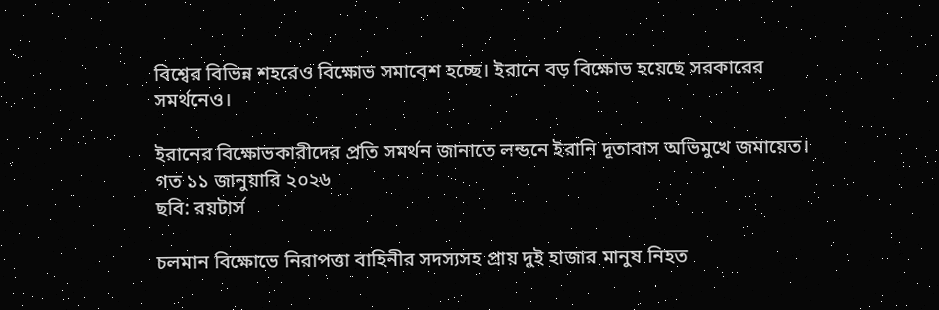বিশ্বের বিভিন্ন শহরেও বিক্ষোভ সমাবেশ হচ্ছে। ইরানে বড় বিক্ষোভ হয়েছে সরকারের সমর্থনেও।

ইরানের বিক্ষোভকারীদের প্রতি সমর্থন জানাতে লন্ডনে ইরানি দূতাবাস অভিমুখে জমায়েত। গত ১১ জানুয়ারি ২০২৬
ছবি: রয়টার্স

চলমান বিক্ষোভে নিরাপত্তা বাহিনীর সদস্যসহ প্রায় দুই হাজার মানুষ নিহত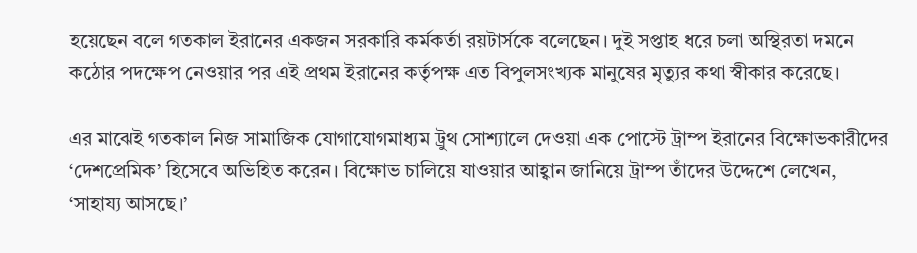হয়েছেন বলে গতকাল ইরানের একজন সরকারি কর্মকর্তা রয়টার্সকে বলেছেন। দুই সপ্তাহ ধরে চলা অস্থিরতা দমনে কঠোর পদক্ষেপ নেওয়ার পর এই প্রথম ইরানের কর্তৃপক্ষ এত বিপুলসংখ্যক মানুষের মৃত্যুর কথা স্বীকার করেছে।

এর মাঝেই গতকাল নিজ সামাজিক যোগাযোগমাধ্যম ট্রুথ সোশ্যালে দেওয়া এক পোস্টে ট্রাম্প ইরানের বিক্ষোভকারীদের ‘দেশপ্রেমিক’ হিসেবে অভিহিত করেন। বিক্ষোভ চালিয়ে যাওয়ার আহ্বান জানিয়ে ট্রাম্প তাঁদের উদ্দেশে লেখেন, ‘সাহায্য আসছে।’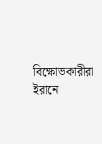বিক্ষোভকারীরা ইরানে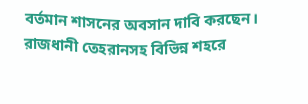বর্তমান শাসনের অবসান দাবি করছেন। রাজধানী তেহরানসহ বিভিন্ন শহরে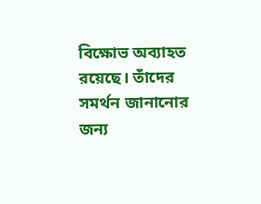বিক্ষোভ অব্যাহত রয়েছে। তাঁদের সমর্থন জানানোর জন্য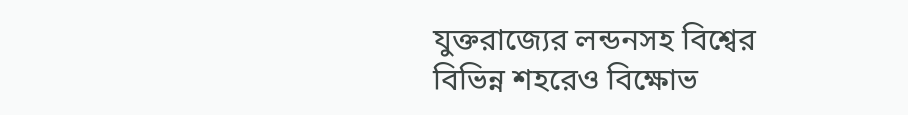যুক্তরাজ্যের লন্ডনসহ বিশ্বের বিভিন্ন শহরেও বিক্ষোভ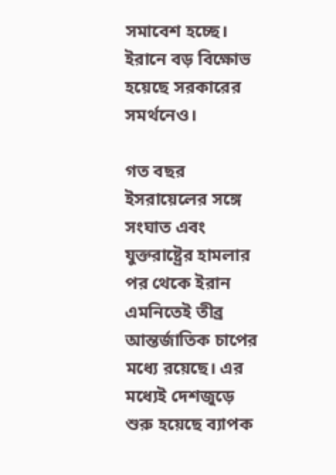সমাবেশ হচ্ছে। ইরানে বড় বিক্ষোভ হয়েছে সরকারের সমর্থনেও।

গত বছর ইসরায়েলের সঙ্গে সংঘাত এবং যুক্তরাষ্ট্রের হামলার পর থেকে ইরান এমনিতেই তীব্র আন্তর্জাতিক চাপের মধ্যে রয়েছে। এর মধ্যেই দেশজুড়ে শুরু হয়েছে ব্যাপক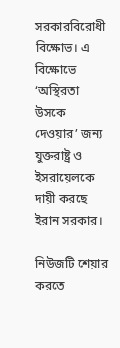সরকারবিরোধী বিক্ষোভ। এ বিক্ষোভে ‘অস্থিরতা উসকে দেওয়ার’ জন্য যুক্তরাষ্ট্র ও ইসরায়েলকে দায়ী করছে ইরান সরকার।

নিউজটি ‍শেয়ার করতে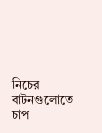নিচের বাটনগুলোতে চাপ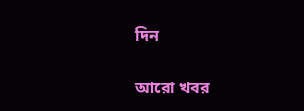দিন

আরো খবর